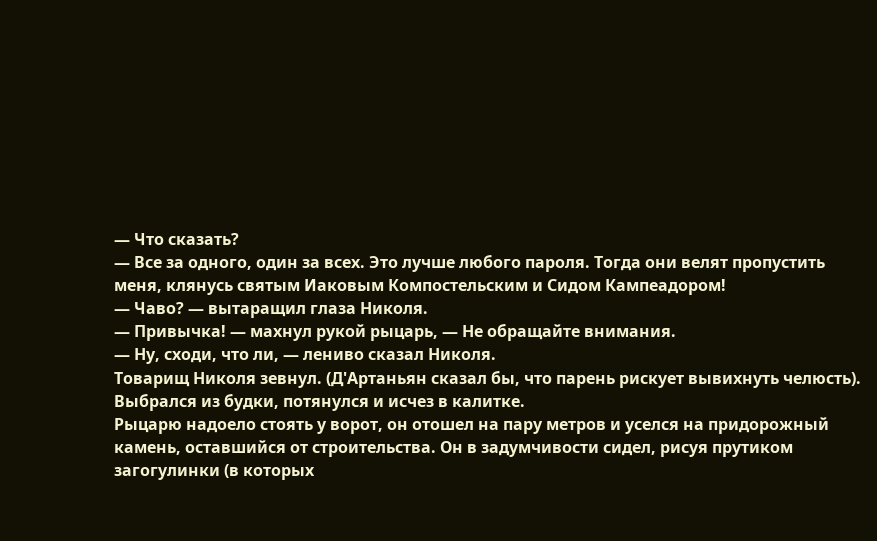— Что сказать?
— Все за одного, один за всех. Это лучше любого пароля. Тогда они велят пропустить меня, клянусь святым Иаковым Компостельским и Сидом Кампеадором!
— Чаво? — вытаращил глаза Николя.
— Привычка! — махнул рукой рыцарь, — Не обращайте внимания.
— Ну, сходи, что ли, — лениво сказал Николя.
Товарищ Николя зевнул. (Д'Артаньян сказал бы, что парень рискует вывихнуть челюсть). Выбрался из будки, потянулся и исчез в калитке.
Рыцарю надоело стоять у ворот, он отошел на пару метров и уселся на придорожный камень, оставшийся от строительства. Он в задумчивости сидел, рисуя прутиком загогулинки (в которых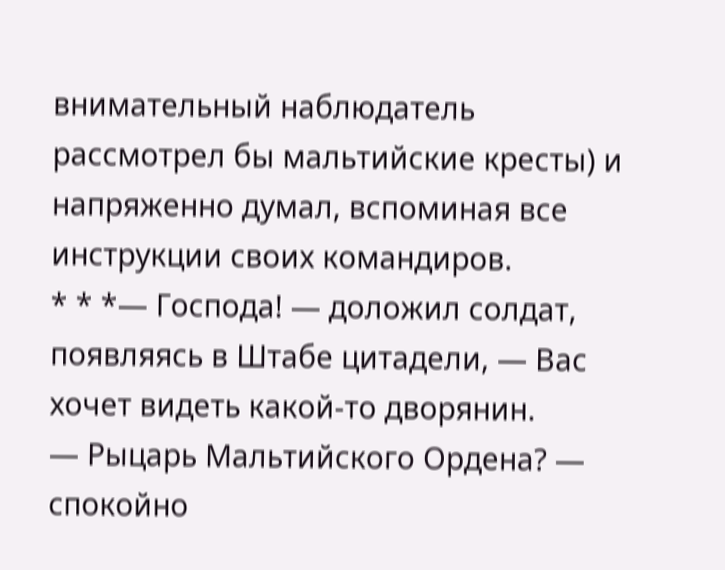внимательный наблюдатель рассмотрел бы мальтийские кресты) и напряженно думал, вспоминая все инструкции своих командиров.
* * *— Господа! — доложил солдат, появляясь в Штабе цитадели, — Вас хочет видеть какой-то дворянин.
— Рыцарь Мальтийского Ордена? — спокойно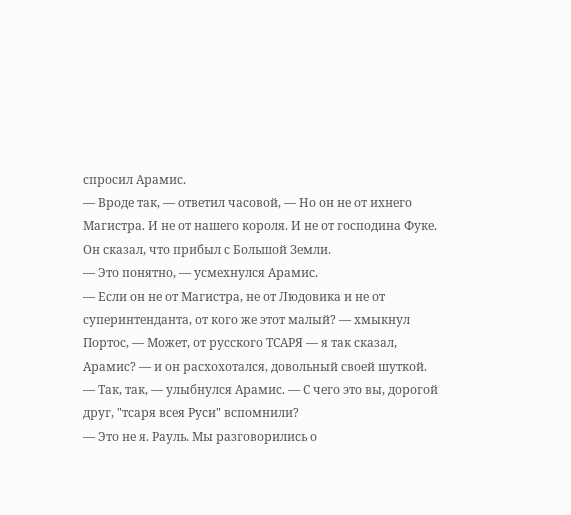спросил Арамис.
— Вроде так, — ответил часовой, — Но он не от ихнего Магистра. И не от нашего короля. И не от господина Фуке. Он сказал, что прибыл с Большой Земли.
— Это понятно, — усмехнулся Арамис.
— Если он не от Магистра, не от Людовика и не от суперинтенданта, от кого же этот малый? — хмыкнул Портос, — Может, от русского ТСАРЯ — я так сказал, Арамис? — и он расхохотался, довольный своей шуткой.
— Так, так, — улыбнулся Арамис. — С чего это вы, дорогой друг, "тсаря всея Руси" вспомнили?
— Это не я. Рауль. Мы разговорились о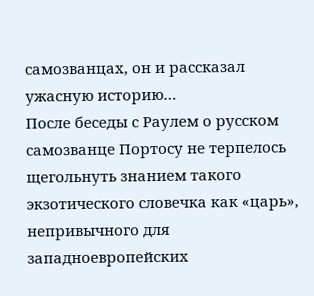самозванцах, он и рассказал ужасную историю…
После беседы с Раулем о русском самозванце Портосу не терпелось щегольнуть знанием такого экзотического словечка как «царь», непривычного для западноевропейских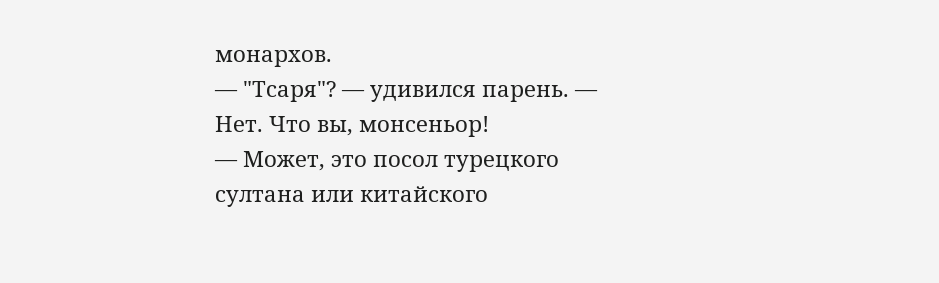монархов.
— "Тсаря"? — удивился парень. — Нет. Что вы, монсеньор!
— Может, это посол турецкого султана или китайского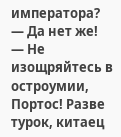императора?
— Да нет же!
— Не изощряйтесь в остроумии, Портос! Разве турок, китаец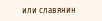или славянин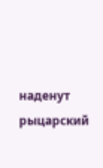наденут рыцарский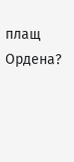плащ Ордена?